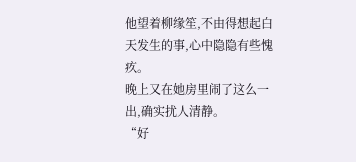他望着柳缘笙,不由得想起白天发生的事,心中隐隐有些愧疚。
晚上又在她房里闹了这么一出,确实扰人清静。
“好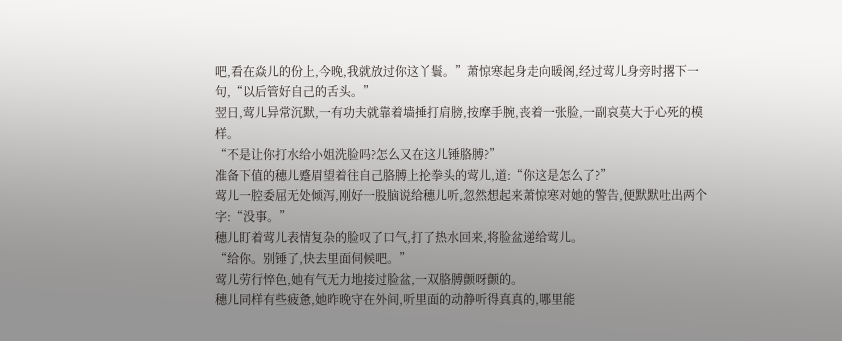吧,看在焱儿的份上,今晚,我就放过你这丫鬟。”萧惊寒起身走向暖阁,经过莺儿身旁时撂下一句,“以后管好自己的舌头。”
翌日,莺儿异常沉默,一有功夫就靠着墙捶打肩膀,按摩手腕,丧着一张脸,一副哀莫大于心死的模样。
“不是让你打水给小姐洗脸吗?怎么又在这儿锤胳膊?”
准备下值的穗儿蹙眉望着往自己胳膊上抡拳头的莺儿,道:“你这是怎么了?”
莺儿一腔委屈无处倾泻,刚好一股脑说给穗儿听,忽然想起来萧惊寒对她的警告,便默默吐出两个字:“没事。”
穗儿盯着莺儿表情复杂的脸叹了口气,打了热水回来,将脸盆递给莺儿。
“给你。别锤了,快去里面伺候吧。”
莺儿劳行悴色,她有气无力地接过脸盆,一双胳膊颤呀颤的。
穗儿同样有些疲惫,她昨晚守在外间,听里面的动静听得真真的,哪里能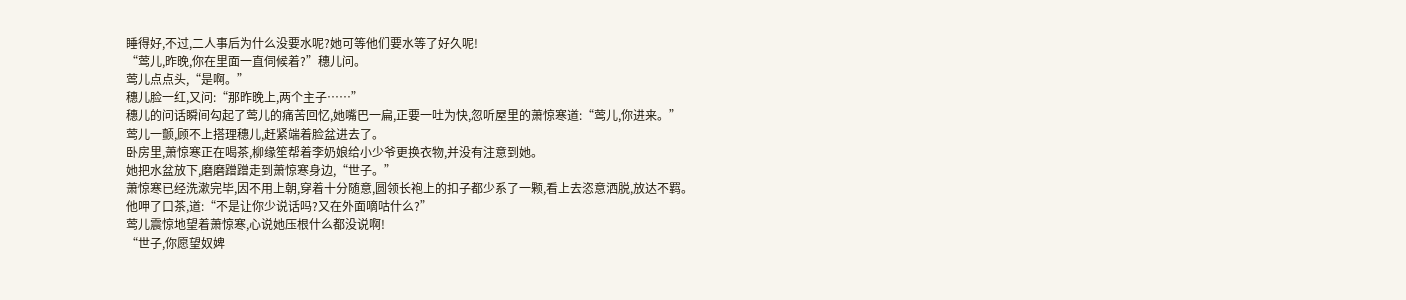睡得好,不过,二人事后为什么没要水呢?她可等他们要水等了好久呢!
“莺儿,昨晚,你在里面一直伺候着?”穗儿问。
莺儿点点头,“是啊。”
穗儿脸一红,又问:“那昨晚上,两个主子……”
穗儿的问话瞬间勾起了莺儿的痛苦回忆,她嘴巴一扁,正要一吐为快,忽听屋里的萧惊寒道:“莺儿,你进来。”
莺儿一颤,顾不上搭理穗儿,赶紧端着脸盆进去了。
卧房里,萧惊寒正在喝茶,柳缘笙帮着李奶娘给小少爷更换衣物,并没有注意到她。
她把水盆放下,磨磨蹭蹭走到萧惊寒身边,“世子。”
萧惊寒已经洗漱完毕,因不用上朝,穿着十分随意,圆领长袍上的扣子都少系了一颗,看上去恣意洒脱,放达不羁。
他呷了口茶,道:“不是让你少说话吗?又在外面嘀咕什么?”
莺儿震惊地望着萧惊寒,心说她压根什么都没说啊!
“世子,你愿望奴婢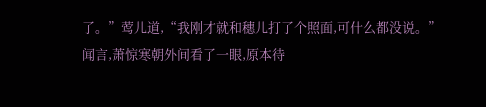了。”莺儿道,“我刚才就和穗儿打了个照面,可什么都没说。”
闻言,萧惊寒朝外间看了一眼,原本待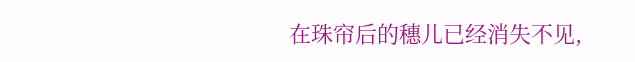在珠帘后的穗儿已经消失不见,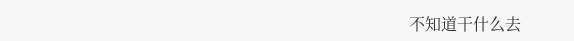不知道干什么去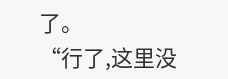了。
“行了,这里没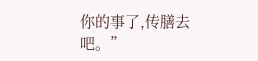你的事了,传膳去吧。”